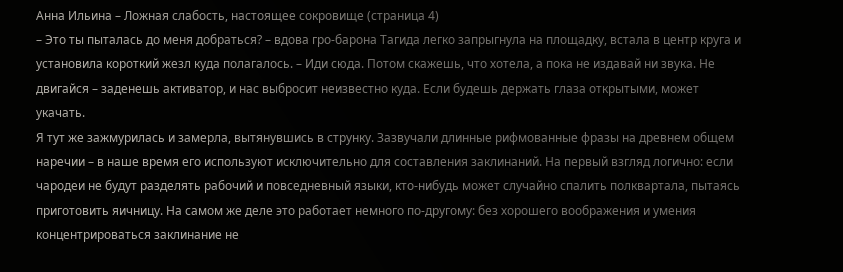Анна Ильина – Ложная слабость, настоящее сокровище (страница 4)
– Это ты пыталась до меня добраться? – вдова гро-барона Тагида легко запрыгнула на площадку, встала в центр круга и установила короткий жезл куда полагалось. – Иди сюда. Потом скажешь, что хотела, а пока не издавай ни звука. Не двигайся – заденешь активатор, и нас выбросит неизвестно куда. Если будешь держать глаза открытыми, может укачать.
Я тут же зажмурилась и замерла, вытянувшись в струнку. Зазвучали длинные рифмованные фразы на древнем общем наречии – в наше время его используют исключительно для составления заклинаний. На первый взгляд логично: если чародеи не будут разделять рабочий и повседневный языки, кто-нибудь может случайно спалить полквартала, пытаясь приготовить яичницу. На самом же деле это работает немного по-другому: без хорошего воображения и умения концентрироваться заклинание не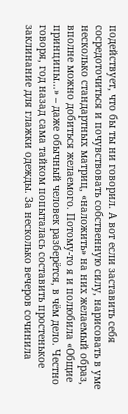подействует, что бы ты ни говорил. А вот если заставить себя сосредоточиться и почувствовать собственную силу, нарисовать в уме несколько стандартных матриц, «наложить» на них желаемый образ, вполне можно добиться желаемого. Потому-то я и полюбила «Общие принципы…» – даже обычный человек разберётся, в чём дело. Честно говоря, год назад сама тайком попыталась составить простенькое заклинание для глажки одежды. За несколько вечеров сочинила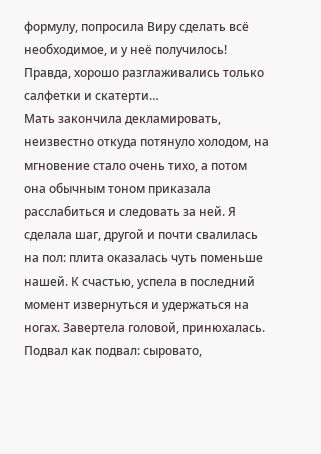формулу, попросила Виру сделать всё необходимое, и у неё получилось! Правда, хорошо разглаживались только салфетки и скатерти…
Мать закончила декламировать, неизвестно откуда потянуло холодом, на мгновение стало очень тихо, а потом она обычным тоном приказала расслабиться и следовать за ней. Я сделала шаг, другой и почти свалилась на пол: плита оказалась чуть поменьше нашей. К счастью, успела в последний момент извернуться и удержаться на ногах. Завертела головой, принюхалась. Подвал как подвал: сыровато,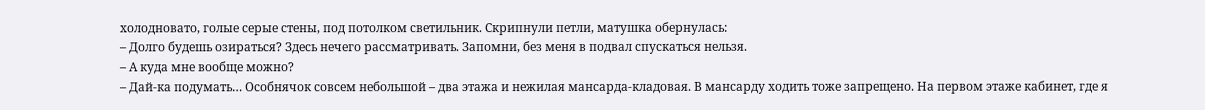холодновато, голые серые стены, под потолком светильник. Скрипнули петли, матушка обернулась:
– Долго будешь озираться? Здесь нечего рассматривать. Запомни, без меня в подвал спускаться нельзя.
– А куда мне вообще можно?
– Дай-ка подумать… Особнячок совсем небольшой – два этажа и нежилая мансарда-кладовая. В мансарду ходить тоже запрещено. На первом этаже кабинет, где я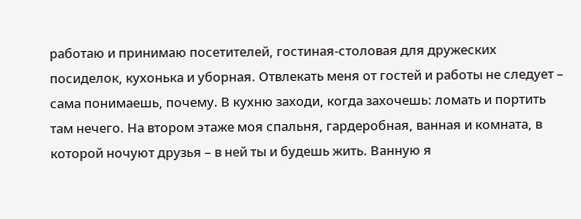работаю и принимаю посетителей, гостиная-столовая для дружеских посиделок, кухонька и уборная. Отвлекать меня от гостей и работы не следует – сама понимаешь, почему. В кухню заходи, когда захочешь: ломать и портить там нечего. На втором этаже моя спальня, гардеробная, ванная и комната, в которой ночуют друзья – в ней ты и будешь жить. Ванную я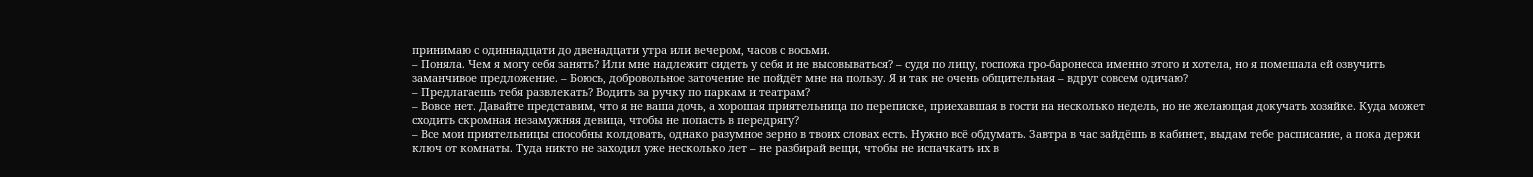принимаю с одиннадцати до двенадцати утра или вечером, часов с восьми.
– Поняла. Чем я могу себя занять? Или мне надлежит сидеть у себя и не высовываться? – судя по лицу, госпожа гро-баронесса именно этого и хотела, но я помешала ей озвучить заманчивое предложение. – Боюсь, добровольное заточение не пойдёт мне на пользу. Я и так не очень общительная – вдруг совсем одичаю?
– Предлагаешь тебя развлекать? Водить за ручку по паркам и театрам?
– Вовсе нет. Давайте представим, что я не ваша дочь, а хорошая приятельница по переписке, приехавшая в гости на несколько недель, но не желающая докучать хозяйке. Куда может сходить скромная незамужняя девица, чтобы не попасть в передрягу?
– Все мои приятельницы способны колдовать, однако разумное зерно в твоих словах есть. Нужно всё обдумать. Завтра в час зайдёшь в кабинет, выдам тебе расписание, а пока держи ключ от комнаты. Туда никто не заходил уже несколько лет – не разбирай вещи, чтобы не испачкать их в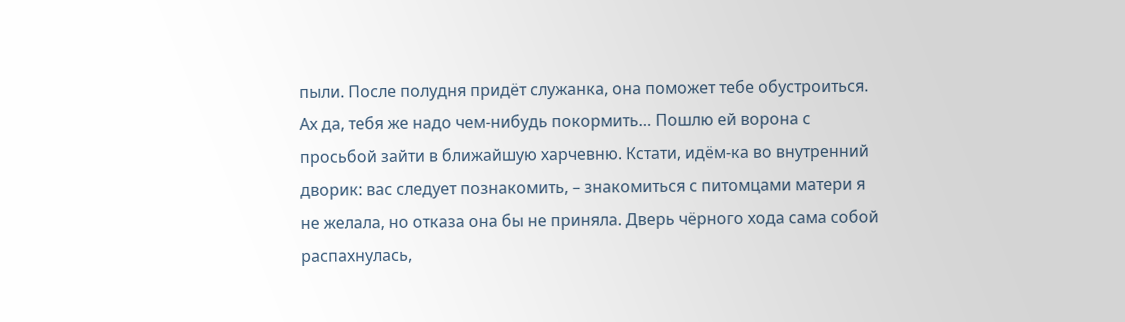пыли. После полудня придёт служанка, она поможет тебе обустроиться. Ах да, тебя же надо чем-нибудь покормить… Пошлю ей ворона с просьбой зайти в ближайшую харчевню. Кстати, идём-ка во внутренний дворик: вас следует познакомить, – знакомиться с питомцами матери я не желала, но отказа она бы не приняла. Дверь чёрного хода сама собой распахнулась,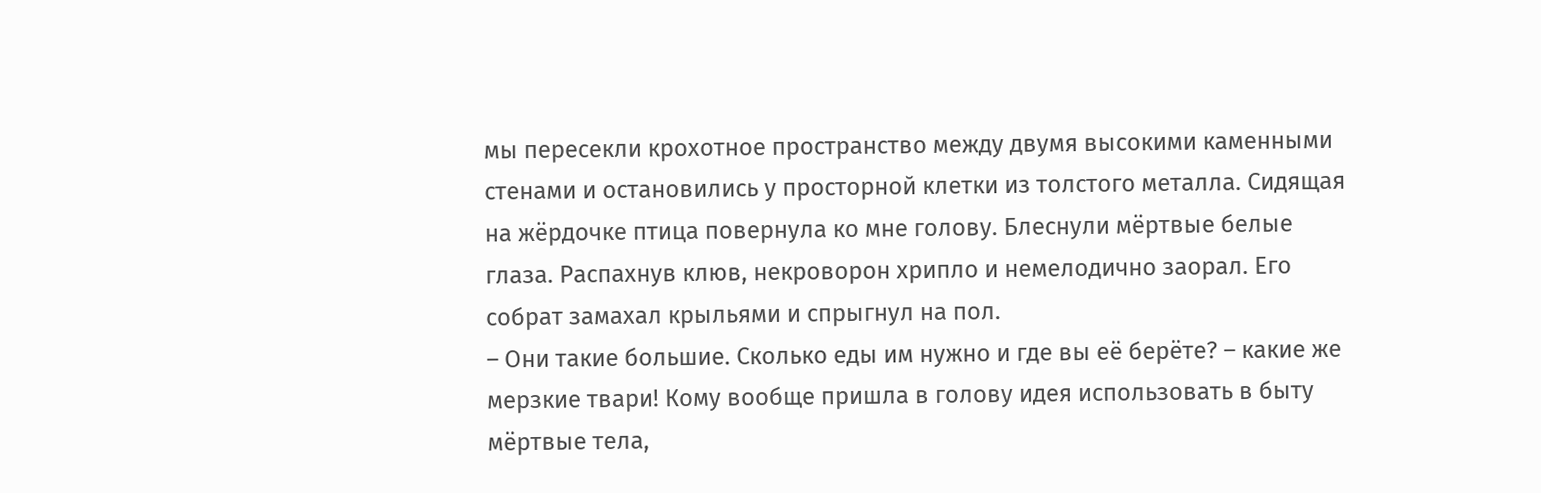мы пересекли крохотное пространство между двумя высокими каменными стенами и остановились у просторной клетки из толстого металла. Сидящая на жёрдочке птица повернула ко мне голову. Блеснули мёртвые белые глаза. Распахнув клюв, некроворон хрипло и немелодично заорал. Его собрат замахал крыльями и спрыгнул на пол.
– Они такие большие. Сколько еды им нужно и где вы её берёте? – какие же мерзкие твари! Кому вообще пришла в голову идея использовать в быту мёртвые тела,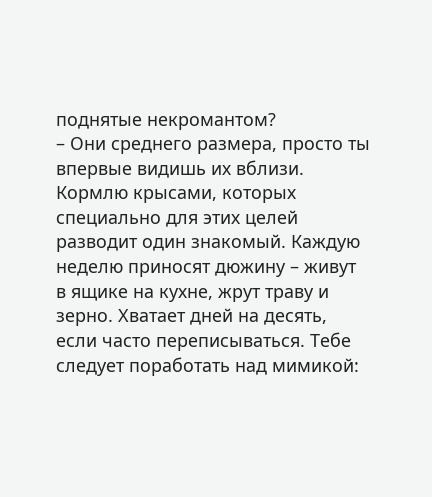поднятые некромантом?
– Они среднего размера, просто ты впервые видишь их вблизи. Кормлю крысами, которых специально для этих целей разводит один знакомый. Каждую неделю приносят дюжину – живут в ящике на кухне, жрут траву и зерно. Хватает дней на десять, если часто переписываться. Тебе следует поработать над мимикой: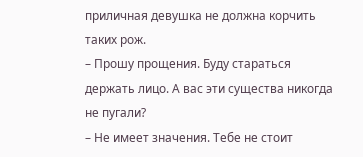приличная девушка не должна корчить таких рож.
– Прошу прощения. Буду стараться держать лицо. А вас эти существа никогда не пугали?
– Не имеет значения. Тебе не стоит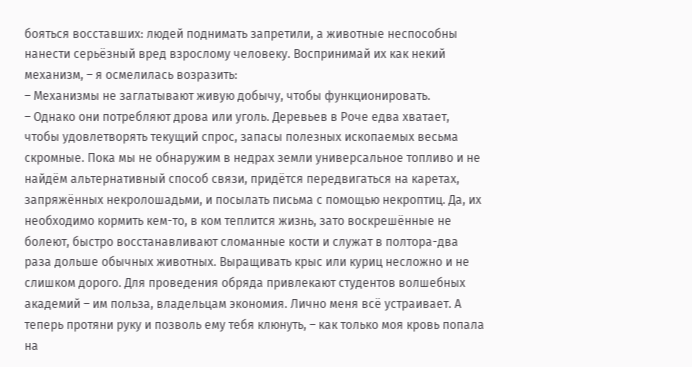бояться восставших: людей поднимать запретили, а животные неспособны нанести серьёзный вред взрослому человеку. Воспринимай их как некий механизм, – я осмелилась возразить:
– Механизмы не заглатывают живую добычу, чтобы функционировать.
– Однако они потребляют дрова или уголь. Деревьев в Роче едва хватает, чтобы удовлетворять текущий спрос, запасы полезных ископаемых весьма скромные. Пока мы не обнаружим в недрах земли универсальное топливо и не найдём альтернативный способ связи, придётся передвигаться на каретах, запряжённых некролошадьми, и посылать письма с помощью некроптиц. Да, их необходимо кормить кем-то, в ком теплится жизнь, зато воскрешённые не болеют, быстро восстанавливают сломанные кости и служат в полтора-два раза дольше обычных животных. Выращивать крыс или куриц несложно и не слишком дорого. Для проведения обряда привлекают студентов волшебных академий – им польза, владельцам экономия. Лично меня всё устраивает. А теперь протяни руку и позволь ему тебя клюнуть, – как только моя кровь попала на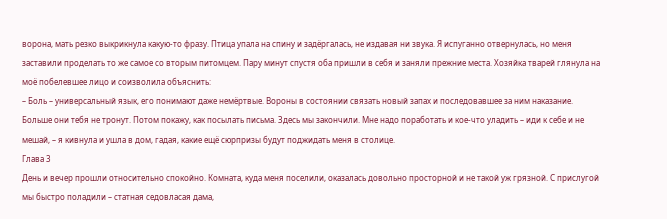ворона, мать резко выкрикнула какую-то фразу. Птица упала на спину и задёргалась, не издавая ни звука. Я испуганно отвернулась, но меня заставили проделать то же самое со вторым питомцем. Пару минут спустя оба пришли в себя и заняли прежние места. Хозяйка тварей глянула на моё побелевшее лицо и соизволила объяснить:
– Боль – универсальный язык, его понимают даже немёртвые. Вороны в состоянии связать новый запах и последовавшее за ним наказание. Больше они тебя не тронут. Потом покажу, как посылать письма. Здесь мы закончили. Мне надо поработать и кое-что уладить – иди к себе и не мешай, – я кивнула и ушла в дом, гадая, какие ещё сюрпризы будут поджидать меня в столице.
Глава 3
День и вечер прошли относительно спокойно. Комната, куда меня поселили, оказалась довольно просторной и не такой уж грязной. С прислугой мы быстро поладили – статная седовласая дама,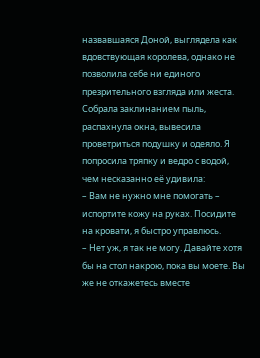назвавшаяся Доной, выглядела как вдовствующая королева, однако не позволила себе ни единого презрительного взгляда или жеста. Собрала заклинанием пыль, распахнула окна, вывесила проветриться подушку и одеяло. Я попросила тряпку и ведро с водой, чем несказанно её удивила:
– Вам не нужно мне помогать – испортите кожу на руках. Посидите на кровати, я быстро управлюсь.
– Нет уж, я так не могу. Давайте хотя бы на стол накрою, пока вы моете. Вы же не откажетесь вместе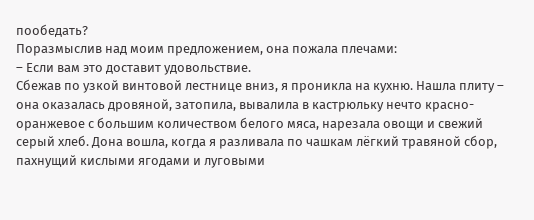пообедать?
Поразмыслив над моим предложением, она пожала плечами:
– Если вам это доставит удовольствие.
Сбежав по узкой винтовой лестнице вниз, я проникла на кухню. Нашла плиту – она оказалась дровяной, затопила, вывалила в кастрюльку нечто красно-оранжевое с большим количеством белого мяса, нарезала овощи и свежий серый хлеб. Дона вошла, когда я разливала по чашкам лёгкий травяной сбор, пахнущий кислыми ягодами и луговыми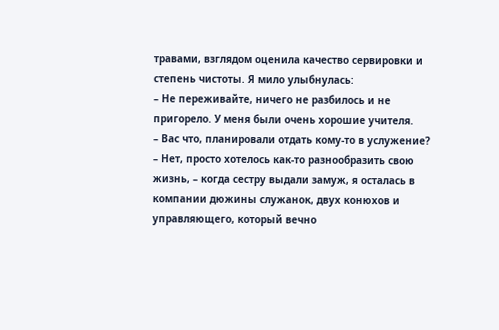травами, взглядом оценила качество сервировки и степень чистоты. Я мило улыбнулась:
– Не переживайте, ничего не разбилось и не пригорело. У меня были очень хорошие учителя.
– Вас что, планировали отдать кому-то в услужение?
– Нет, просто хотелось как-то разнообразить свою жизнь, – когда сестру выдали замуж, я осталась в компании дюжины служанок, двух конюхов и управляющего, который вечно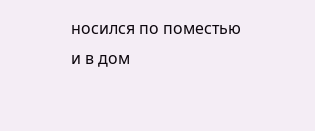носился по поместью и в дом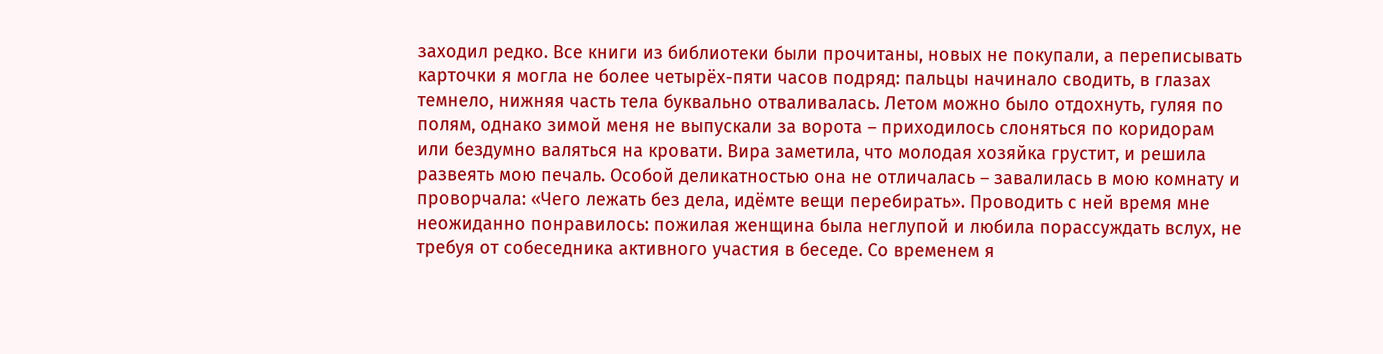заходил редко. Все книги из библиотеки были прочитаны, новых не покупали, а переписывать карточки я могла не более четырёх-пяти часов подряд: пальцы начинало сводить, в глазах темнело, нижняя часть тела буквально отваливалась. Летом можно было отдохнуть, гуляя по полям, однако зимой меня не выпускали за ворота – приходилось слоняться по коридорам или бездумно валяться на кровати. Вира заметила, что молодая хозяйка грустит, и решила развеять мою печаль. Особой деликатностью она не отличалась – завалилась в мою комнату и проворчала: «Чего лежать без дела, идёмте вещи перебирать». Проводить с ней время мне неожиданно понравилось: пожилая женщина была неглупой и любила порассуждать вслух, не требуя от собеседника активного участия в беседе. Со временем я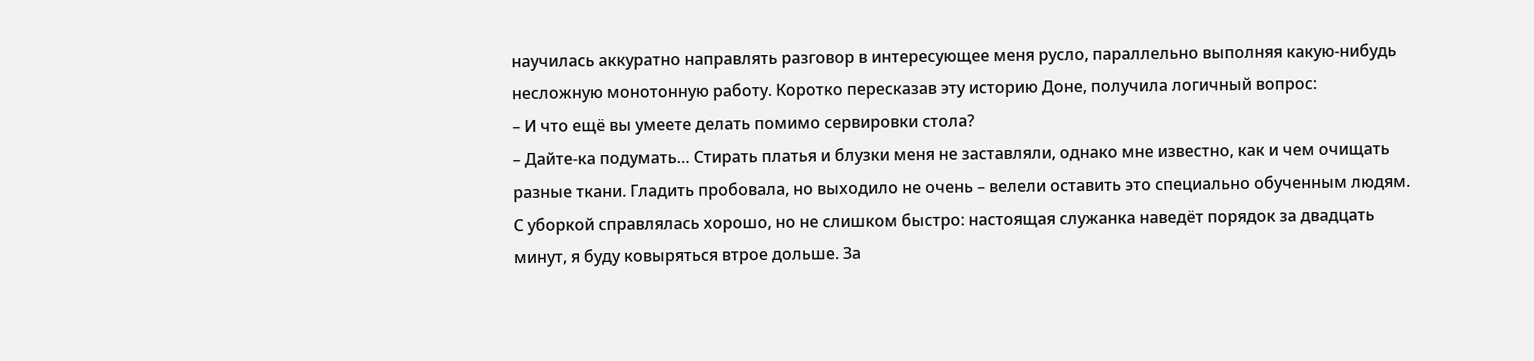научилась аккуратно направлять разговор в интересующее меня русло, параллельно выполняя какую-нибудь несложную монотонную работу. Коротко пересказав эту историю Доне, получила логичный вопрос:
– И что ещё вы умеете делать помимо сервировки стола?
– Дайте-ка подумать… Стирать платья и блузки меня не заставляли, однако мне известно, как и чем очищать разные ткани. Гладить пробовала, но выходило не очень – велели оставить это специально обученным людям. С уборкой справлялась хорошо, но не слишком быстро: настоящая служанка наведёт порядок за двадцать минут, я буду ковыряться втрое дольше. За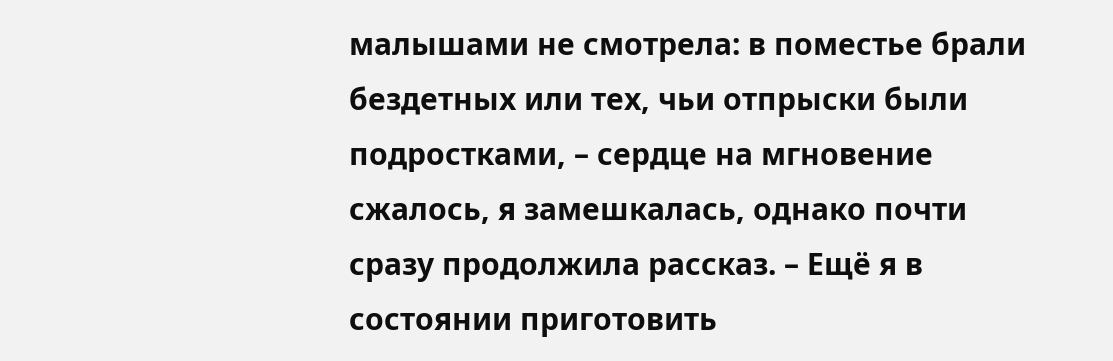малышами не смотрела: в поместье брали бездетных или тех, чьи отпрыски были подростками, – сердце на мгновение сжалось, я замешкалась, однако почти сразу продолжила рассказ. – Ещё я в состоянии приготовить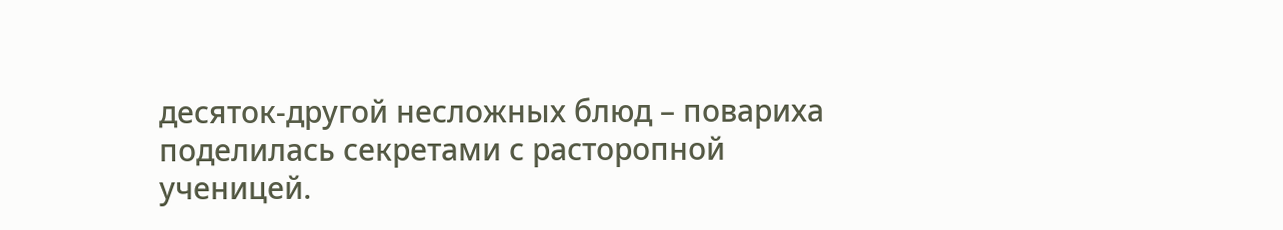десяток-другой несложных блюд – повариха поделилась секретами с расторопной ученицей.